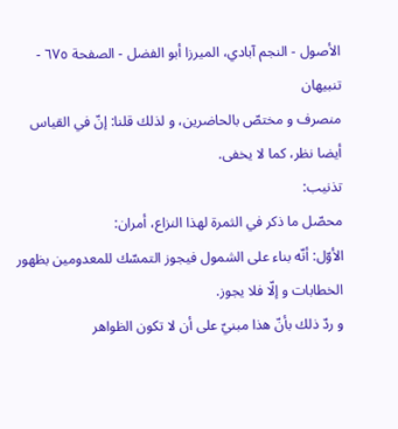الأصول - النجم آبادي، الميرزا أبو الفضل - الصفحة ٦٧٥ - تنبيهان
منصرف و مختصّ بالحاضرين، و لذلك قلنا: إنّ في القياس أيضا نظر، كما لا يخفى.
تذنيب:
محصّل ما ذكر في الثمرة لهذا النزاع، أمران:
الأوّل: أنّه بناء على الشمول فيجوز التمسّك للمعدومين بظهور الخطابات و إلّا فلا يجوز.
و ردّ ذلك بأنّ هذا مبنيّ على أن لا تكون الظواهر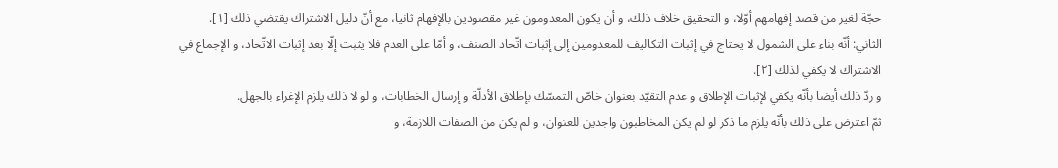حجّة لغير من قصد إفهامهم أوّلا، و التحقيق خلاف ذلك، و أن يكون المعدومون غير مقصودين بالإفهام ثانيا، مع أنّ دليل الاشتراك يقتضي ذلك [١].
الثاني: أنّه بناء على الشمول لا يحتاج في إثبات التكاليف للمعدومين إلى إثبات اتّحاد الصنف، و أمّا على العدم فلا يثبت إلّا بعد إثبات الاتّحاد، و الإجماع في الاشتراك لا يكفي لذلك [٢].
و ردّ ذلك أيضا بأنّه يكفي لإثبات الإطلاق و عدم التقيّد بعنوان خاصّ التمسّك بإطلاق الأدلّة و إرسال الخطابات، و لو لا ذلك يلزم الإغراء بالجهل.
ثمّ اعترض على ذلك بأنّه يلزم ما ذكر لو لم يكن المخاطبون واجدين للعنوان، و لم يكن من الصفات اللازمة، و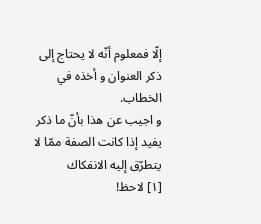إلّا فمعلوم أنّه لا يحتاج إلى ذكر العنوان و أخذه في الخطاب.
و اجيب عن هذا بأنّ ما ذكر يفيد إذا كانت الصفة ممّا لا يتطرّق إليه الانفكاك
[١] لاحظ!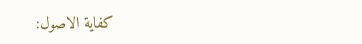كفاية الاصول: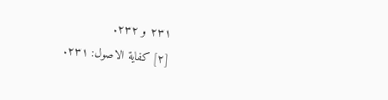٢٣١ و ٢٣٢.
[٢] كفاية الاصول: ٢٣١.